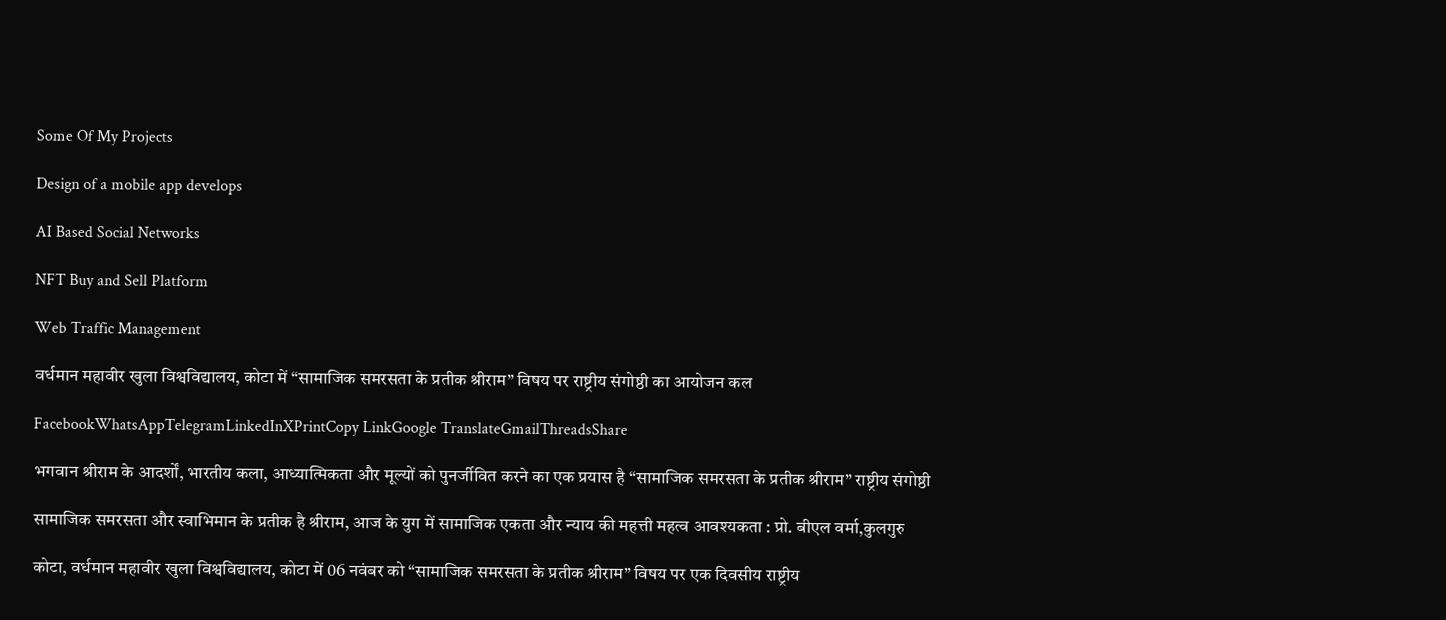Some Of My Projects

Design of a mobile app develops

AI Based Social Networks

NFT Buy and Sell Platform

Web Traffic Management

वर्धमान महावीर खुला विश्वविद्यालय, कोटा में “सामाजिक समरसता के प्रतीक श्रीराम” विषय पर राष्ट्रीय संगोष्ठी का आयोजन कल

FacebookWhatsAppTelegramLinkedInXPrintCopy LinkGoogle TranslateGmailThreadsShare

भगवान श्रीराम के आदर्शों, भारतीय कला, आध्यात्मिकता और मूल्यों को पुनर्जीवित करने का एक प्रयास है “सामाजिक समरसता के प्रतीक श्रीराम” राष्ट्रीय संगोष्ठी

सामाजिक समरसता और स्वाभिमान के प्रतीक है श्रीराम, आज के युग में सामाजिक एकता और न्याय की महत्ती महत्व आवश्यकता : प्रो. बीएल वर्मा,कुलगुरु

कोटा, वर्धमान महावीर खुला विश्वविद्यालय, कोटा में 06 नवंबर को “सामाजिक समरसता के प्रतीक श्रीराम” विषय पर एक दिवसीय राष्ट्रीय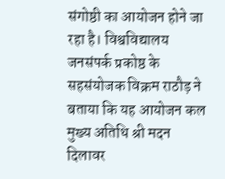संगोष्ठी का आयोजन होने जा रहा है। विश्वविद्यालय जनसंपर्क प्रकोष्ठ के सहसंयोजक विक्रम राठौड़ ने बताया कि यह आयोजन कल मुख्य अतिथि श्री मदन दिलावर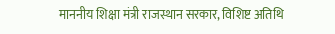माननीय शिक्षा मंत्री राजस्थान सरकार, विशिष्ट अतिथि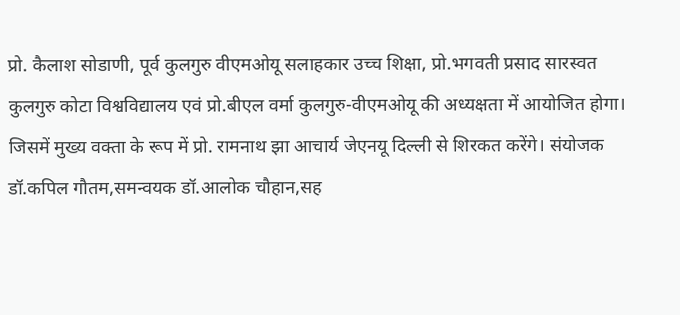प्रो. कैलाश सोडाणी, पूर्व कुलगुरु वीएमओयू सलाहकार उच्च शिक्षा, प्रो.भगवती प्रसाद सारस्वत कुलगुरु कोटा विश्वविद्यालय एवं प्रो.बीएल वर्मा कुलगुरु-वीएमओयू की अध्यक्षता में आयोजित होगा। जिसमें मुख्य वक्ता के रूप में प्रो. रामनाथ झा आचार्य जेएनयू दिल्ली से शिरकत करेंगे। संयोजक डॉ.कपिल गौतम,समन्वयक डॉ.आलोक चौहान,सह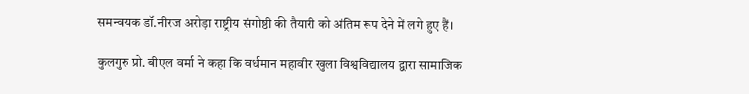समन्वयक डॉ.नीरज अरोड़ा राष्ट्रीय संगोष्ठी की तैयारी को अंतिम रूप देने में लगे हुए हैं।

कुलगुरु प्रो. बीएल वर्मा ने कहा कि वर्धमान महावीर खुला विश्वविद्यालय द्वारा सामाजिक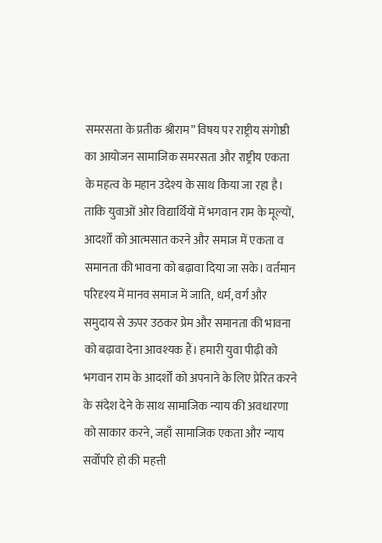समरसता के प्रतीक श्रीराम” विषय पर राष्ट्रीय संगोष्ठी का आयोजन सामाजिक समरसता और राष्ट्रीय एकता के महत्व के महान उदेश्य के साथ किया जा रहा है। ताकि युवाओं ओर विद्यार्थियों में भगवान राम के मूल्यों, आदर्शों को आत्मसात करने और समाज में एकता व समानता की भावना को बढ़ावा दिया जा सके। वर्तमान परिदृश्य में मानव समाज में जाति, धर्म, वर्ग और समुदाय से ऊपर उठकर प्रेम और समानता की भावना को बढ़ावा देना आवश्यक हैं। हमारी युवा पीढ़ी को भगवान राम के आदर्शों को अपनाने के लिए प्रेरित करने के संदेश देने के साथ सामाजिक न्याय की अवधारणा को साकार करने, जहाँ सामाजिक एकता और न्याय सर्वोपरि हो की महत्ती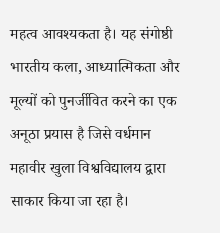महत्व आवश्यकता है। यह संगोष्ठी भारतीय कला, आध्यात्मिकता और मूल्यों को पुनर्जीवित करने का एक अनूठा प्रयास है जिसे वर्धमान महावीर खुला विश्वविद्यालय द्वारा साकार किया जा रहा है।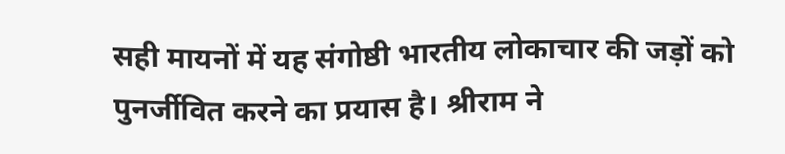सही मायनों में यह संगोष्ठी भारतीय लोकाचार की जड़ों को पुनर्जीवित करने का प्रयास है। श्रीराम ने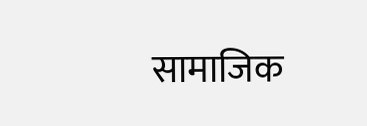सामाजिक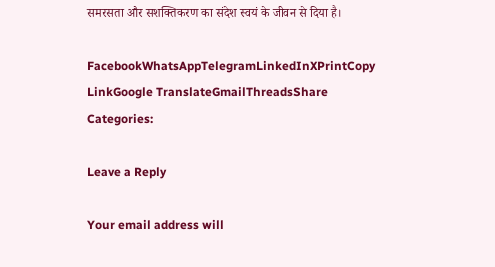समरसता और सशक्तिकरण का संदेश स्वयं के जीवन से दिया है।

FacebookWhatsAppTelegramLinkedInXPrintCopy LinkGoogle TranslateGmailThreadsShare
Categories:

Leave a Reply

Your email address will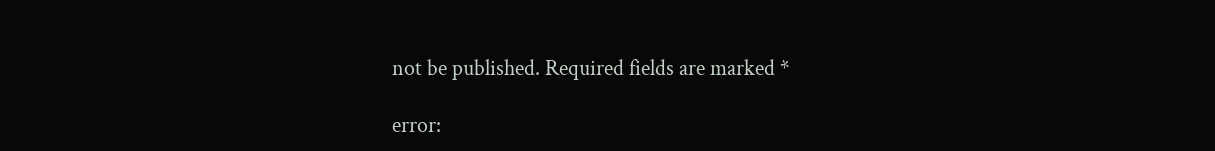not be published. Required fields are marked *

error: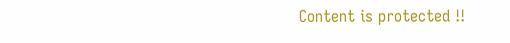Content is protected !!